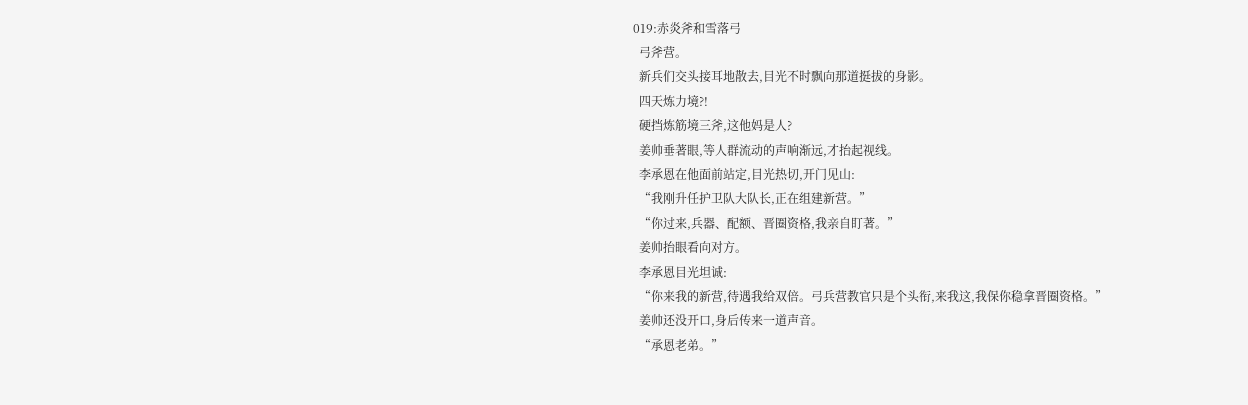019:赤炎斧和雪落弓
  弓斧营。
  新兵们交头接耳地散去,目光不时飘向那道挺拔的身影。
  四天炼力境?!
  硬挡炼筋境三斧,这他妈是人?
  姜帅垂著眼,等人群流动的声响渐远,才抬起视线。
  李承恩在他面前站定,目光热切,开门见山:
  “我刚升任护卫队大队长,正在组建新营。”
  “你过来,兵器、配额、晋圈资格,我亲自盯著。”
  姜帅抬眼看向对方。
  李承恩目光坦诚:
  “你来我的新营,待遇我给双倍。弓兵营教官只是个头衔,来我这,我保你稳拿晋圈资格。”
  姜帅还没开口,身后传来一道声音。
  “承恩老弟。”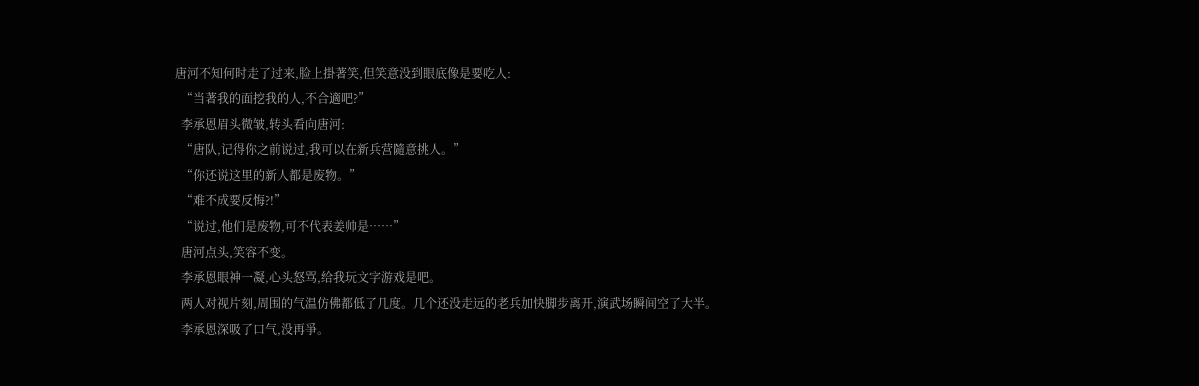唐河不知何时走了过来,脸上掛著笑,但笑意没到眼底像是要吃人:
  “当著我的面挖我的人,不合適吧?”
  李承恩眉头微皱,转头看向唐河:
  “唐队,记得你之前说过,我可以在新兵营隨意挑人。”
  “你还说这里的新人都是废物。”
  “难不成要反悔?!”
  “说过,他们是废物,可不代表姜帅是……”
  唐河点头,笑容不变。
  李承恩眼神一凝,心头怒骂,给我玩文字游戏是吧。
  两人对视片刻,周围的气温仿佛都低了几度。几个还没走远的老兵加快脚步离开,演武场瞬间空了大半。
  李承恩深吸了口气,没再爭。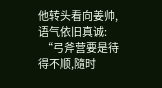他转头看向姜帅,语气依旧真诚:
  “弓斧营要是待得不顺,隨时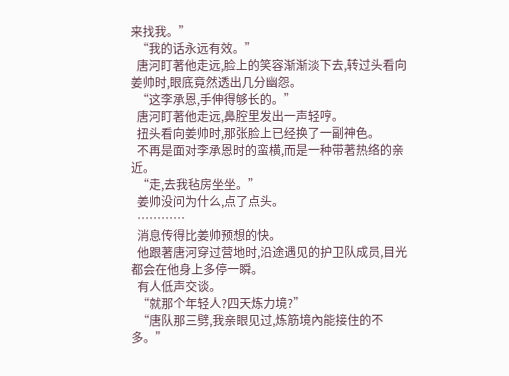来找我。”
  “我的话永远有效。”
  唐河盯著他走远,脸上的笑容渐渐淡下去,转过头看向姜帅时,眼底竟然透出几分幽怨。
  “这李承恩,手伸得够长的。”
  唐河盯著他走远,鼻腔里发出一声轻哼。
  扭头看向姜帅时,那张脸上已经换了一副神色。
  不再是面对李承恩时的蛮横,而是一种带著热络的亲近。
  “走,去我毡房坐坐。”
  姜帅没问为什么,点了点头。
  …………
  消息传得比姜帅预想的快。
  他跟著唐河穿过营地时,沿途遇见的护卫队成员,目光都会在他身上多停一瞬。
  有人低声交谈。
  “就那个年轻人?四天炼力境?”
  “唐队那三劈,我亲眼见过,炼筋境內能接住的不多。”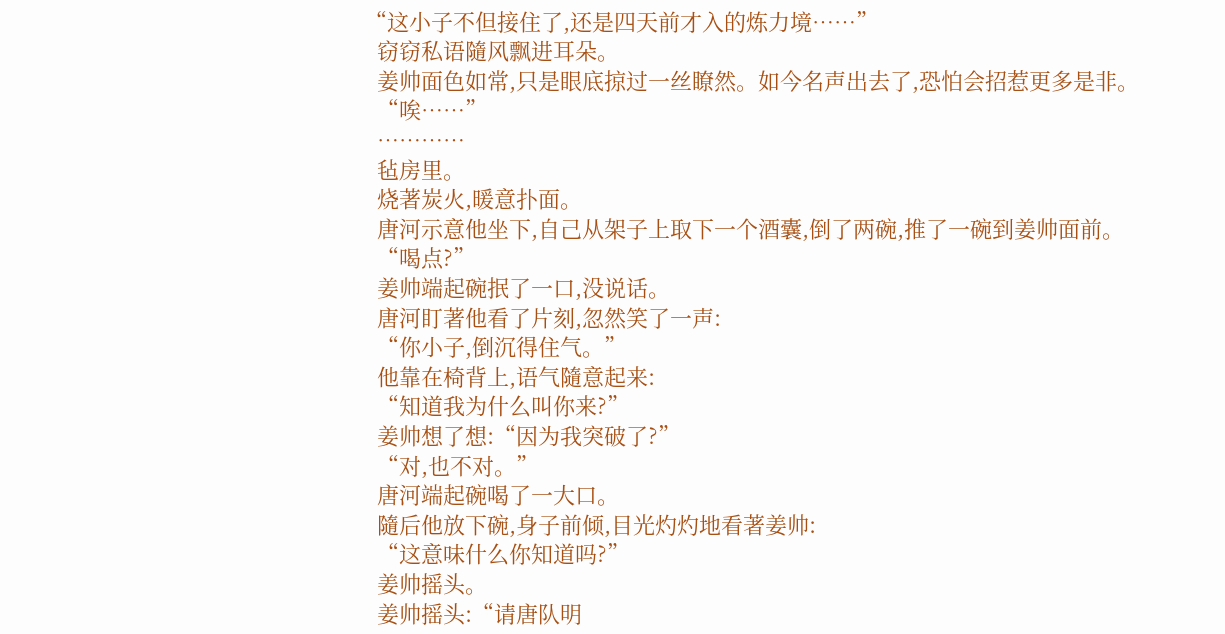“这小子不但接住了,还是四天前才入的炼力境……”
  窃窃私语隨风飘进耳朵。
  姜帅面色如常,只是眼底掠过一丝瞭然。如今名声出去了,恐怕会招惹更多是非。
  “唉……”
  …………
  毡房里。
  烧著炭火,暖意扑面。
  唐河示意他坐下,自己从架子上取下一个酒囊,倒了两碗,推了一碗到姜帅面前。
  “喝点?”
  姜帅端起碗抿了一口,没说话。
  唐河盯著他看了片刻,忽然笑了一声:
  “你小子,倒沉得住气。”
  他靠在椅背上,语气隨意起来:
  “知道我为什么叫你来?”
  姜帅想了想:“因为我突破了?”
  “对,也不对。”
  唐河端起碗喝了一大口。
  隨后他放下碗,身子前倾,目光灼灼地看著姜帅:
  “这意味什么你知道吗?”
  姜帅摇头。
  姜帅摇头:“请唐队明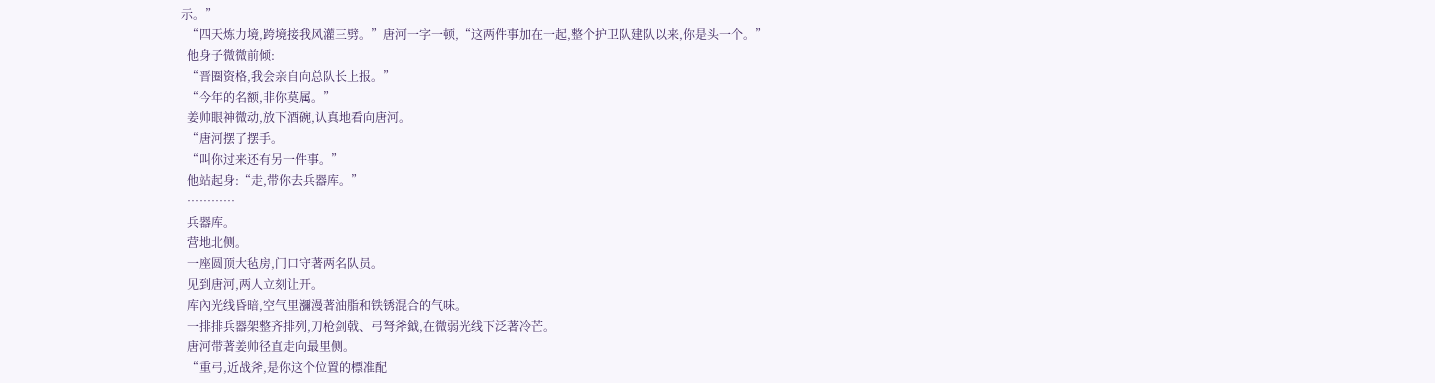示。”
  “四天炼力境,跨境接我风灌三劈。”唐河一字一顿,“这两件事加在一起,整个护卫队建队以来,你是头一个。”
  他身子微微前倾:
  “晋圈资格,我会亲自向总队长上报。”
  “今年的名额,非你莫属。”
  姜帅眼神微动,放下酒碗,认真地看向唐河。
  “唐河摆了摆手。
  “叫你过来还有另一件事。”
  他站起身:“走,带你去兵器库。”
  …………
  兵器库。
  营地北侧。
  一座圆顶大毡房,门口守著两名队员。
  见到唐河,两人立刻让开。
  库內光线昏暗,空气里瀰漫著油脂和铁锈混合的气味。
  一排排兵器架整齐排列,刀枪剑戟、弓弩斧鉞,在微弱光线下泛著冷芒。
  唐河带著姜帅径直走向最里侧。
  “重弓,近战斧,是你这个位置的標准配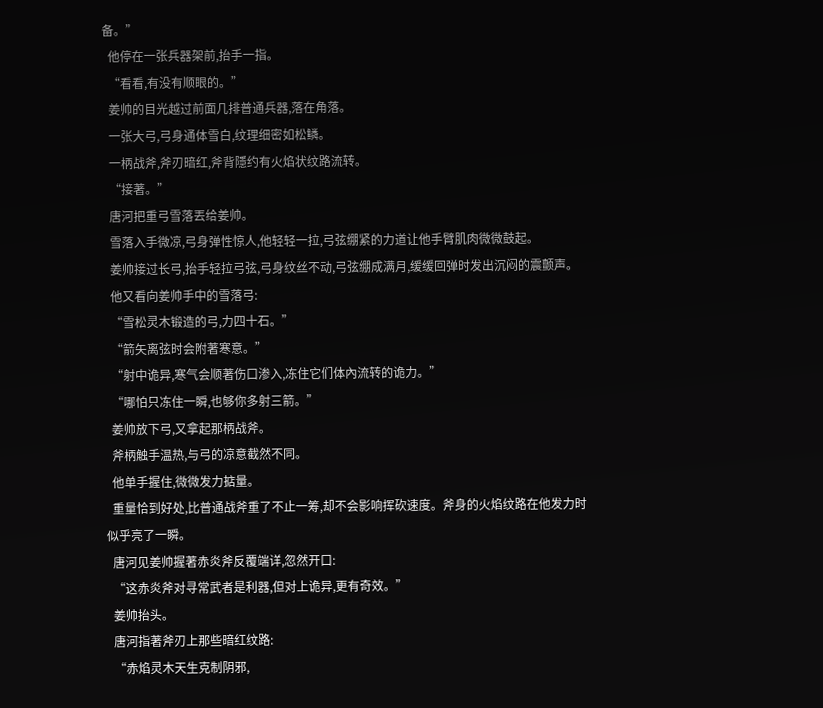备。”
  他停在一张兵器架前,抬手一指。
  “看看,有没有顺眼的。”
  姜帅的目光越过前面几排普通兵器,落在角落。
  一张大弓,弓身通体雪白,纹理细密如松鳞。
  一柄战斧,斧刃暗红,斧背隱约有火焰状纹路流转。
  “接著。”
  唐河把重弓雪落丟给姜帅。
  雪落入手微凉,弓身弹性惊人,他轻轻一拉,弓弦绷紧的力道让他手臂肌肉微微鼓起。
  姜帅接过长弓,抬手轻拉弓弦,弓身纹丝不动,弓弦绷成满月,缓缓回弹时发出沉闷的震颤声。
  他又看向姜帅手中的雪落弓:
  “雪松灵木锻造的弓,力四十石。”
  “箭矢离弦时会附著寒意。”
  “射中诡异,寒气会顺著伤口渗入,冻住它们体內流转的诡力。”
  “哪怕只冻住一瞬,也够你多射三箭。”
  姜帅放下弓,又拿起那柄战斧。
  斧柄触手温热,与弓的凉意截然不同。
  他单手握住,微微发力掂量。
  重量恰到好处,比普通战斧重了不止一筹,却不会影响挥砍速度。斧身的火焰纹路在他发力时似乎亮了一瞬。
  唐河见姜帅握著赤炎斧反覆端详,忽然开口:
  “这赤炎斧对寻常武者是利器,但对上诡异,更有奇效。”
  姜帅抬头。
  唐河指著斧刃上那些暗红纹路:
  “赤焰灵木天生克制阴邪,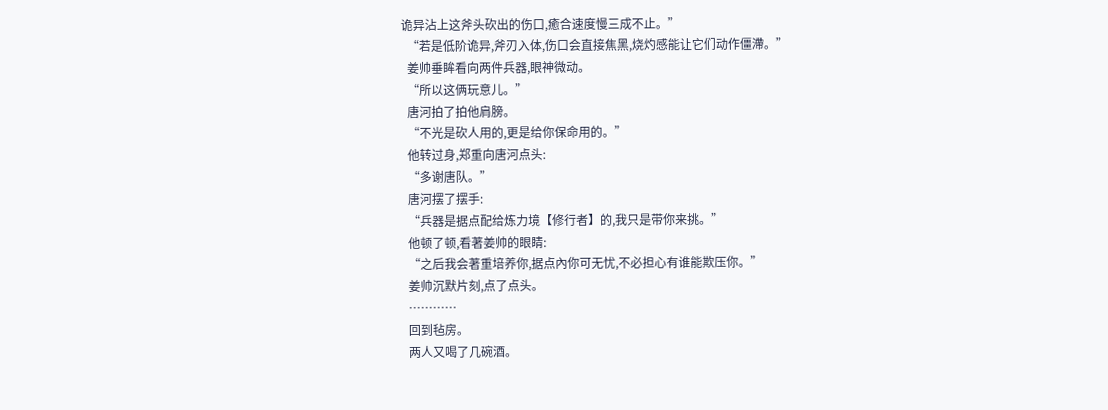诡异沾上这斧头砍出的伤口,癒合速度慢三成不止。”
  “若是低阶诡异,斧刃入体,伤口会直接焦黑,烧灼感能让它们动作僵滯。”
  姜帅垂眸看向两件兵器,眼神微动。
  “所以这俩玩意儿。”
  唐河拍了拍他肩膀。
  “不光是砍人用的,更是给你保命用的。”
  他转过身,郑重向唐河点头:
  “多谢唐队。”
  唐河摆了摆手:
  “兵器是据点配给炼力境【修行者】的,我只是带你来挑。”
  他顿了顿,看著姜帅的眼睛:
  “之后我会著重培养你,据点內你可无忧,不必担心有谁能欺压你。”
  姜帅沉默片刻,点了点头。
  …………
  回到毡房。
  两人又喝了几碗酒。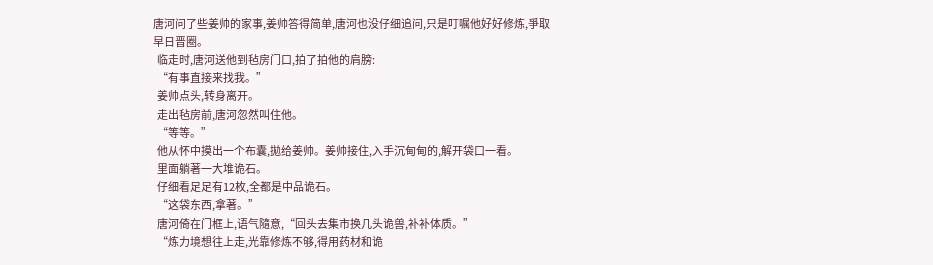唐河问了些姜帅的家事,姜帅答得简单,唐河也没仔细追问,只是叮嘱他好好修炼,爭取早日晋圈。
  临走时,唐河送他到毡房门口,拍了拍他的肩膀:
  “有事直接来找我。”
  姜帅点头,转身离开。
  走出毡房前,唐河忽然叫住他。
  “等等。”
  他从怀中摸出一个布囊,拋给姜帅。姜帅接住,入手沉甸甸的,解开袋口一看。
  里面躺著一大堆诡石。
  仔细看足足有12枚,全都是中品诡石。
  “这袋东西,拿著。”
  唐河倚在门框上,语气隨意,“回头去集市换几头诡兽,补补体质。”
  “炼力境想往上走,光靠修炼不够,得用药材和诡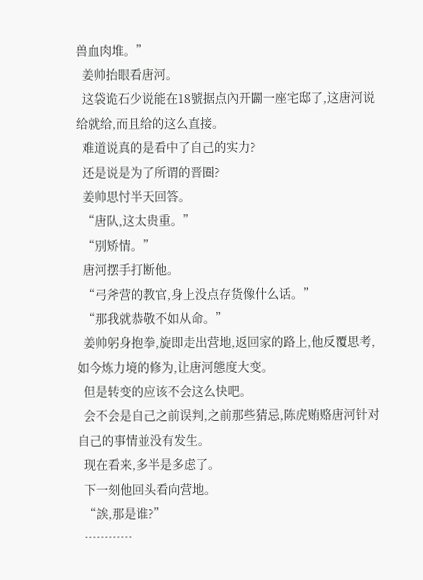兽血肉堆。”
  姜帅抬眼看唐河。
  这袋诡石少说能在18號据点內开闢一座宅邸了,这唐河说给就给,而且给的这么直接。
  难道说真的是看中了自己的实力?
  还是说是为了所谓的晋圈?
  姜帅思忖半天回答。
  “唐队,这太贵重。”
  “別矫情。”
  唐河摆手打断他。
  “弓斧营的教官,身上没点存货像什么话。”
  “那我就恭敬不如从命。”
  姜帅躬身抱拳,旋即走出营地,返回家的路上,他反覆思考,如今炼力境的修为,让唐河態度大变。
  但是转变的应该不会这么快吧。
  会不会是自己之前误判,之前那些猜忌,陈虎贿赂唐河针对自己的事情並没有发生。
  现在看来,多半是多虑了。
  下一刻他回头看向营地。
  “誒,那是谁?”
  …………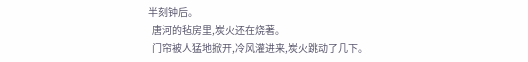半刻钟后。
  唐河的毡房里,炭火还在烧著。
  门帘被人猛地掀开,冷风灌进来,炭火跳动了几下。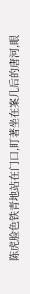陈虎脸色铁青地站在门口,盯著坐在案几后的唐河,眼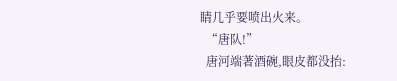睛几乎要喷出火来。
  “唐队!”
  唐河端著酒碗,眼皮都没抬: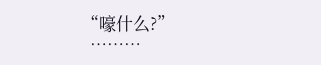“嚎什么?”
  ………